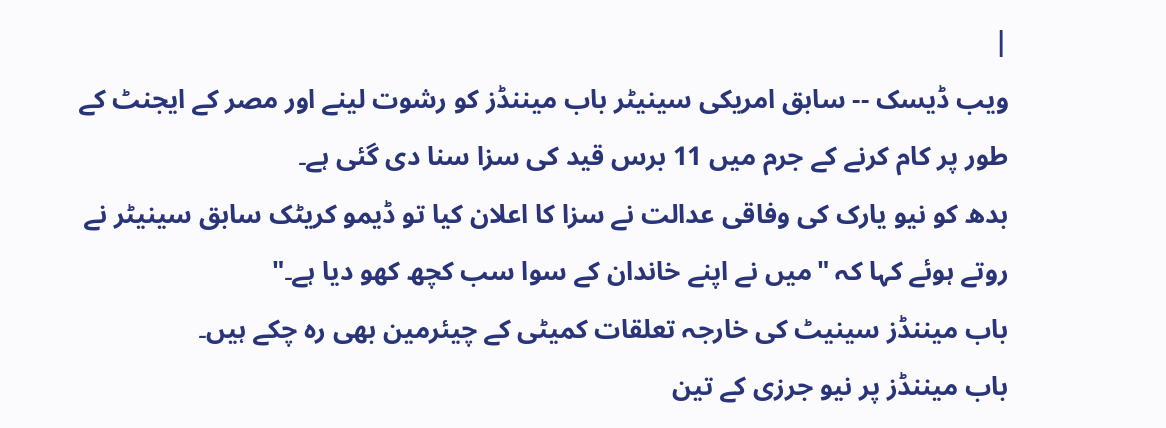|
ویب ڈیسک -- سابق امریکی سینیٹر باب میننڈز کو رشوت لینے اور مصر کے ایجنٹ کے طور پر کام کرنے کے جرم میں 11 برس قید کی سزا سنا دی گئی ہے۔
بدھ کو نیو یارک کی وفاقی عدالت نے سزا کا اعلان کیا تو ڈیمو کریٹک سابق سینیٹر نے روتے ہوئے کہا کہ "میں نے اپنے خاندان کے سوا سب کچھ کھو دیا ہے۔"
باب میننڈز سینیٹ کی خارجہ تعلقات کمیٹی کے چیئرمین بھی رہ چکے ہیں۔
باب میننڈز پر نیو جرزی کے تین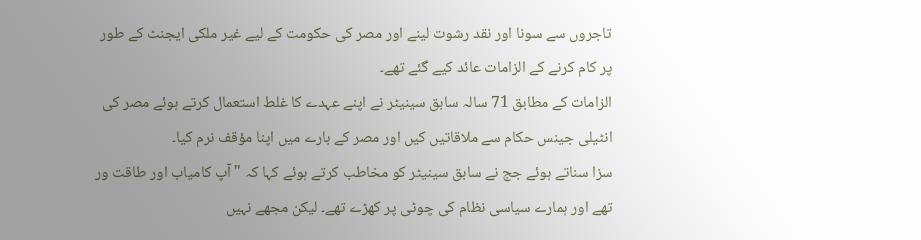تاجروں سے سونا اور نقد رشوت لینے اور مصر کی حکومت کے لیے غیر ملکی ایجنٹ کے طور پر کام کرنے کے الزامات عائد کیے گئے تھے۔
الزامات کے مطابق 71 سالہ سابق سینیٹر نے اپنے عہدے کا غلط استعمال کرتے ہوئے مصر کی انٹیلی جینس حکام سے ملاقاتیں کیں اور مصر کے بارے میں اپنا مؤقف نرم کیا۔
سزا سناتے ہوئے جج نے سابق سینیٹر کو مخاطب کرتے ہوئے کہا کہ "آپ کامیاب اور طاقت ور تھے اور ہمارے سیاسی نظام کی چوٹی پر کھڑے تھے۔ لیکن مجھے نہیں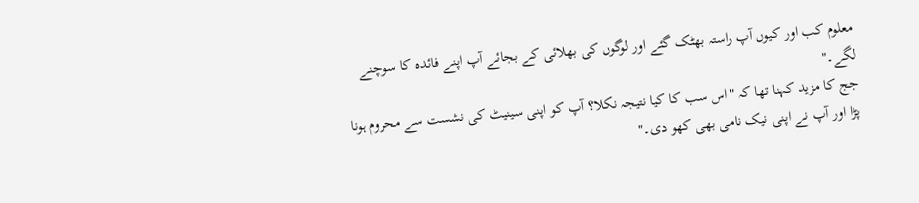معلوم کب اور کیوں آپ راستہ بھٹک گئے اور لوگوں کی بھلائی کے بجائے آپ اپنے فائدہ کا سوچنے لگے۔"
جج کا مزید کہنا تھا کہ "اس سب کا کیا نتیجہ نکلا؟ آپ کو اپنی سینیٹ کی نشست سے محروم ہونا پڑا اور آپ نے اپنی نیک نامی بھی کھو دی۔"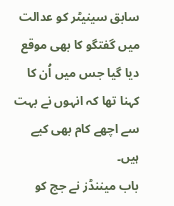سابق سینیٹر کو عدالت میں گفتگو کا بھی موقع دیا گیا جس میں اُن کا کہنا تھا کہ انہوں نے بہت سے اچھے کام بھی کیے ہیں۔
باب میننڈز نے جج کو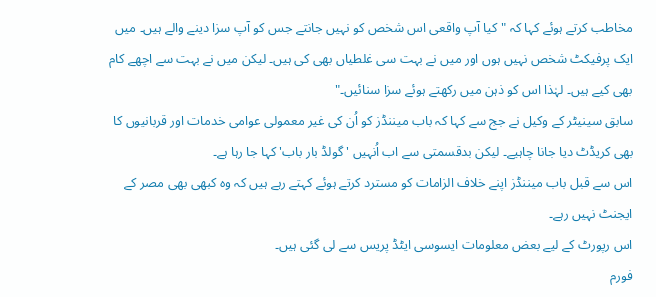مخاطب کرتے ہوئے کہا کہ "کیا آپ واقعی اس شخص کو نہیں جانتے جس کو آپ سزا دینے والے ہیں۔ میں ایک پرفیکٹ شخص نہیں ہوں اور میں نے بہت سی غلطیاں بھی کی ہیں۔ لیکن میں نے بہت سے اچھے کام بھی کیے ہیں۔ لہٰذا اس کو ذہن میں رکھتے ہوئے سزا سنائیں۔"
سابق سینیٹر کے وکیل نے جج سے کہا کہ باب میننڈز کو اُن کی غیر معمولی عوامی خدمات اور قربانیوں کا بھی کریڈٹ دیا جانا چاہیے۔ لیکن بدقسمتی سے اب اُنہیں 'گولڈ بار باب' کہا جا رہا ہے۔
اس سے قبل باب میننڈز اپنے خلاف الزامات کو مسترد کرتے ہوئے کہتے رہے ہیں کہ وہ کبھی بھی مصر کے ایجنٹ نہیں رہے۔
اس رپورٹ کے لیے بعض معلومات ایسوسی ایٹڈ پریس سے لی گئی ہیں۔
فورم